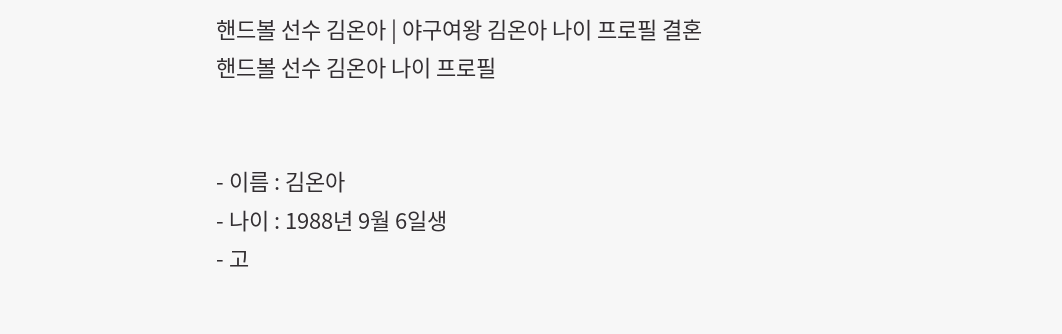핸드볼 선수 김온아 | 야구여왕 김온아 나이 프로필 결혼
핸드볼 선수 김온아 나이 프로필


- 이름 : 김온아
- 나이 : 1988년 9월 6일생
- 고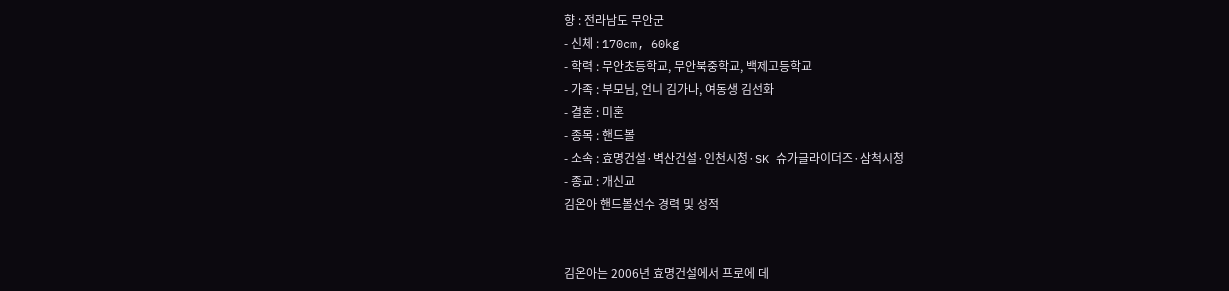향 : 전라남도 무안군
- 신체 : 170cm, 60kg
- 학력 : 무안초등학교, 무안북중학교, 백제고등학교
- 가족 : 부모님, 언니 김가나, 여동생 김선화
- 결혼 : 미혼
- 종목 : 핸드볼
- 소속 : 효명건설·벽산건설·인천시청·SK 슈가글라이더즈·삼척시청
- 종교 : 개신교
김온아 핸드볼선수 경력 및 성적


김온아는 2006년 효명건설에서 프로에 데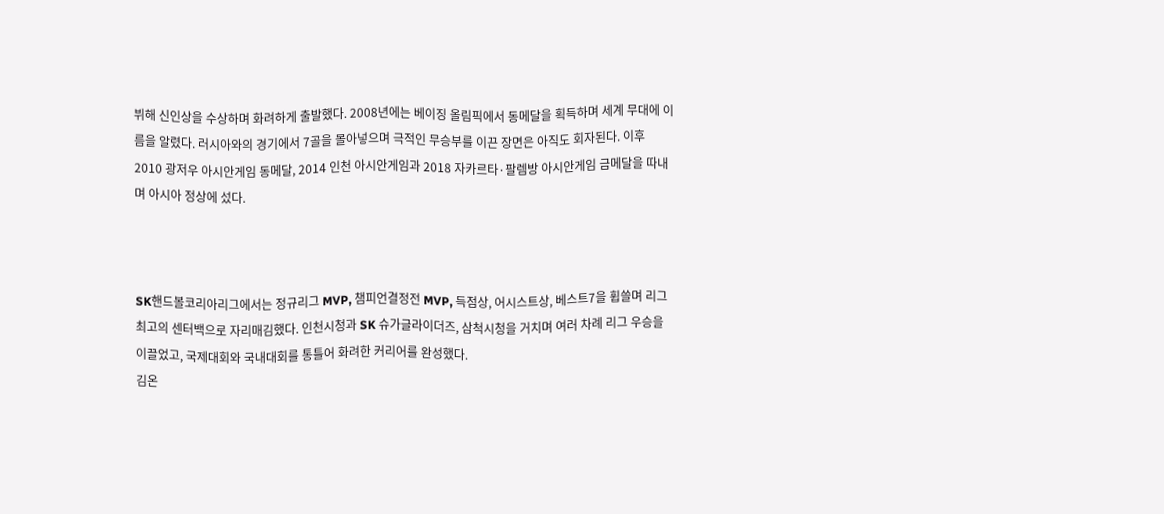뷔해 신인상을 수상하며 화려하게 출발했다. 2008년에는 베이징 올림픽에서 동메달을 획득하며 세계 무대에 이름을 알렸다. 러시아와의 경기에서 7골을 몰아넣으며 극적인 무승부를 이끈 장면은 아직도 회자된다. 이후 2010 광저우 아시안게임 동메달, 2014 인천 아시안게임과 2018 자카르타·팔렘방 아시안게임 금메달을 따내며 아시아 정상에 섰다.



SK핸드볼코리아리그에서는 정규리그 MVP, 챔피언결정전 MVP, 득점상, 어시스트상, 베스트7을 휩쓸며 리그 최고의 센터백으로 자리매김했다. 인천시청과 SK 슈가글라이더즈, 삼척시청을 거치며 여러 차례 리그 우승을 이끌었고, 국제대회와 국내대회를 통틀어 화려한 커리어를 완성했다.
김온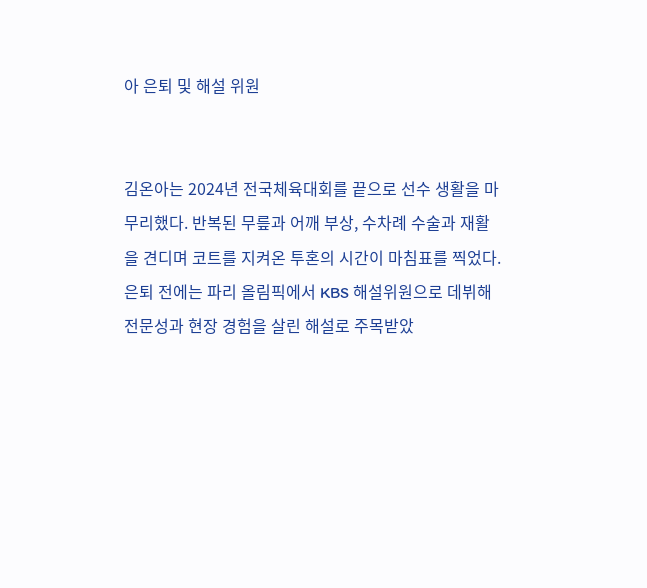아 은퇴 및 해설 위원


김온아는 2024년 전국체육대회를 끝으로 선수 생활을 마무리했다. 반복된 무릎과 어깨 부상, 수차례 수술과 재활을 견디며 코트를 지켜온 투혼의 시간이 마침표를 찍었다. 은퇴 전에는 파리 올림픽에서 KBS 해설위원으로 데뷔해 전문성과 현장 경험을 살린 해설로 주목받았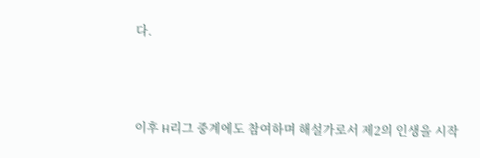다.



이후 H리그 중계에도 참여하며 해설가로서 제2의 인생을 시작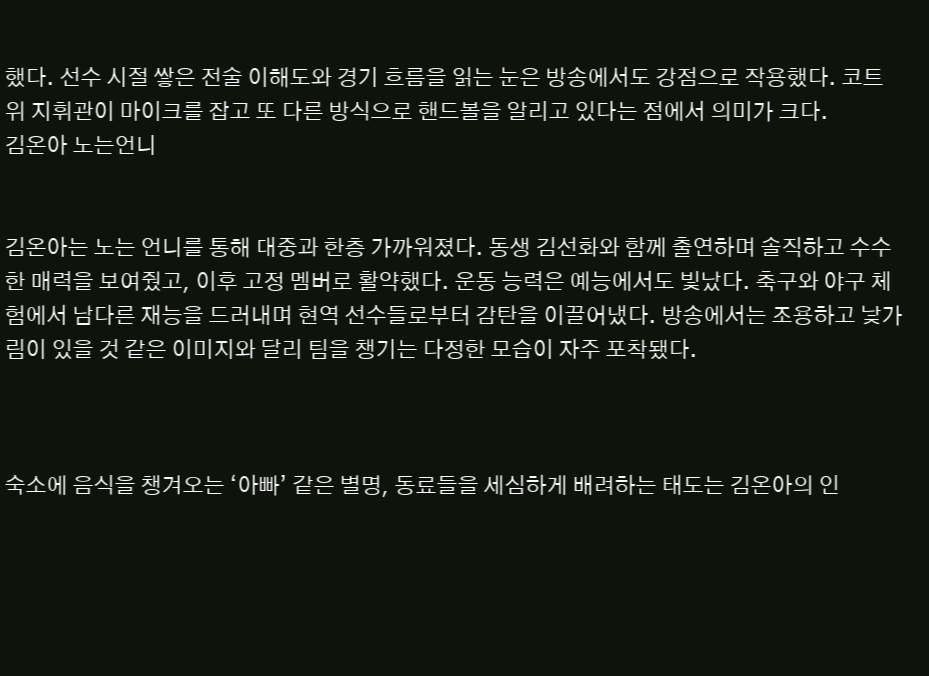했다. 선수 시절 쌓은 전술 이해도와 경기 흐름을 읽는 눈은 방송에서도 강점으로 작용했다. 코트 위 지휘관이 마이크를 잡고 또 다른 방식으로 핸드볼을 알리고 있다는 점에서 의미가 크다.
김온아 노는언니


김온아는 노는 언니를 통해 대중과 한층 가까워졌다. 동생 김선화와 함께 출연하며 솔직하고 수수한 매력을 보여줬고, 이후 고정 멤버로 활약했다. 운동 능력은 예능에서도 빛났다. 축구와 야구 체험에서 남다른 재능을 드러내며 현역 선수들로부터 감탄을 이끌어냈다. 방송에서는 조용하고 낯가림이 있을 것 같은 이미지와 달리 팀을 챙기는 다정한 모습이 자주 포착됐다.



숙소에 음식을 챙겨오는 ‘아빠’ 같은 별명, 동료들을 세심하게 배려하는 태도는 김온아의 인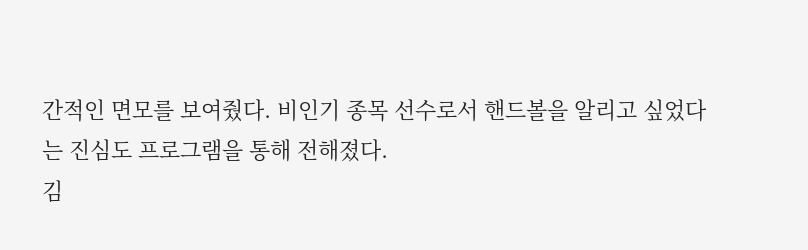간적인 면모를 보여줬다. 비인기 종목 선수로서 핸드볼을 알리고 싶었다는 진심도 프로그램을 통해 전해졌다.
김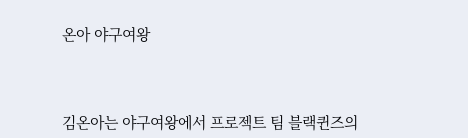온아 야구여왕



김온아는 야구여왕에서 프로젝트 팀 블랙퀸즈의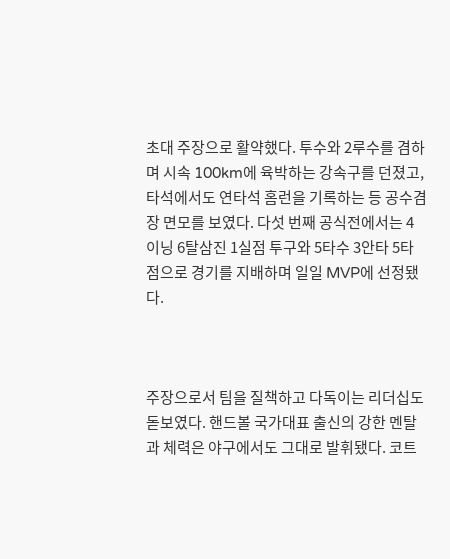초대 주장으로 활약했다. 투수와 2루수를 겸하며 시속 100km에 육박하는 강속구를 던졌고, 타석에서도 연타석 홈런을 기록하는 등 공수겸장 면모를 보였다. 다섯 번째 공식전에서는 4이닝 6탈삼진 1실점 투구와 5타수 3안타 5타점으로 경기를 지배하며 일일 MVP에 선정됐다.



주장으로서 팀을 질책하고 다독이는 리더십도 돋보였다. 핸드볼 국가대표 출신의 강한 멘탈과 체력은 야구에서도 그대로 발휘됐다. 코트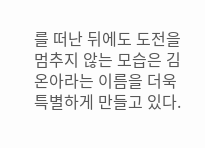를 떠난 뒤에도 도전을 멈추지 않는 모습은 김온아라는 이름을 더욱 특별하게 만들고 있다.